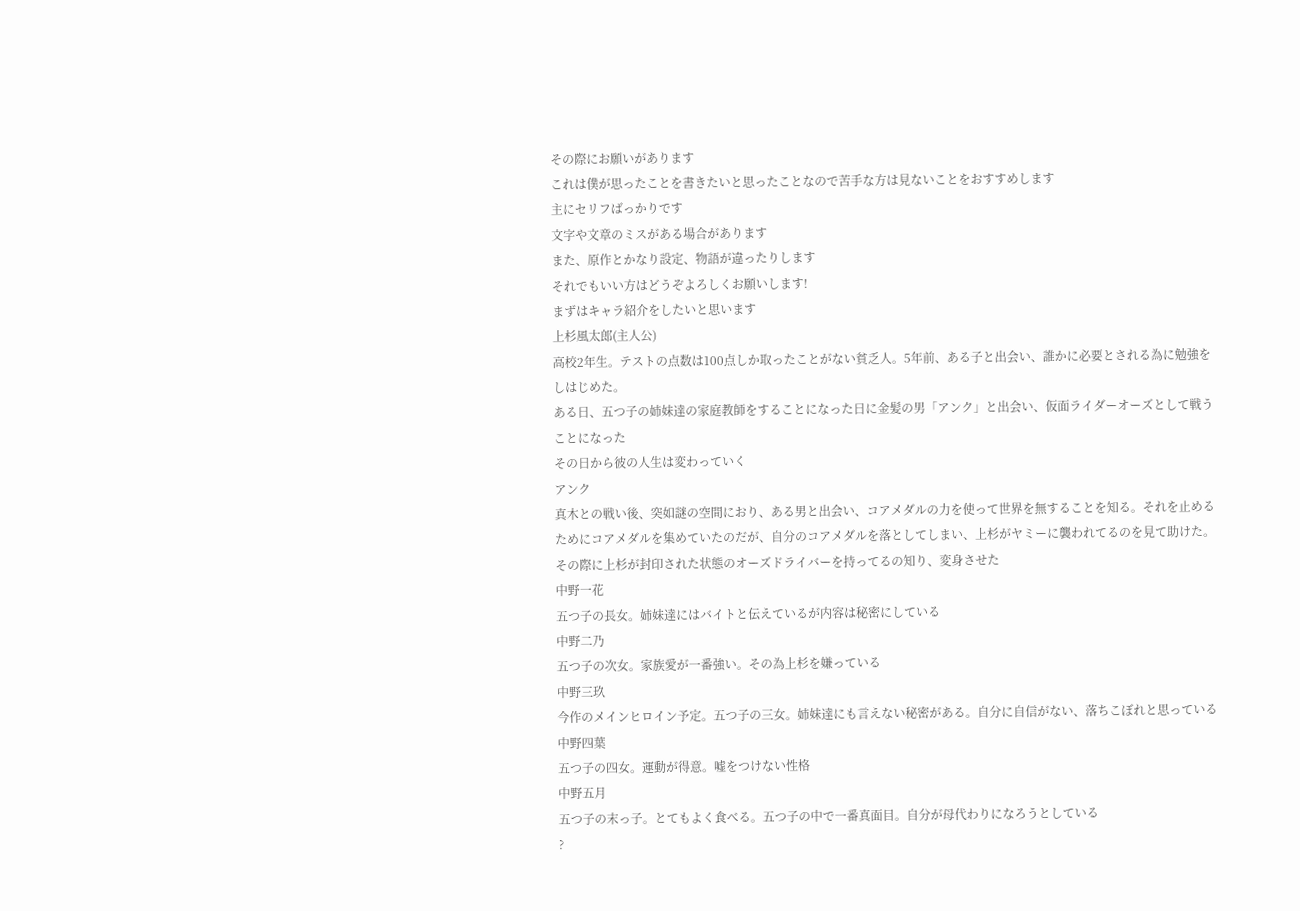その際にお願いがあります
これは僕が思ったことを書きたいと思ったことなので苦手な方は見ないことをおすすめします
主にセリフばっかりです
文字や文章のミスがある場合があります
また、原作とかなり設定、物語が違ったりします
それでもいい方はどうぞよろしくお願いします!
まずはキャラ紹介をしたいと思います
上杉風太郎(主人公)
高校2年生。テストの点数は100点しか取ったことがない貧乏人。5年前、ある子と出会い、誰かに必要とされる為に勉強をしはじめた。
ある日、五つ子の姉妹達の家庭教師をすることになった日に金髪の男「アンク」と出会い、仮面ライダーオーズとして戦うことになった
その日から彼の人生は変わっていく
アンク
真木との戦い後、突如謎の空間におり、ある男と出会い、コアメダルの力を使って世界を無することを知る。それを止めるためにコアメダルを集めていたのだが、自分のコアメダルを落としてしまい、上杉がヤミーに襲われてるのを見て助けた。その際に上杉が封印された状態のオーズドライバーを持ってるの知り、変身させた
中野一花
五つ子の長女。姉妹達にはバイトと伝えているが内容は秘密にしている
中野二乃
五つ子の次女。家族愛が一番強い。その為上杉を嫌っている
中野三玖
今作のメインヒロイン予定。五つ子の三女。姉妹達にも言えない秘密がある。自分に自信がない、落ちこぼれと思っている
中野四葉
五つ子の四女。運動が得意。嘘をつけない性格
中野五月
五つ子の末っ子。とてもよく食べる。五つ子の中で一番真面目。自分が母代わりになろうとしている
?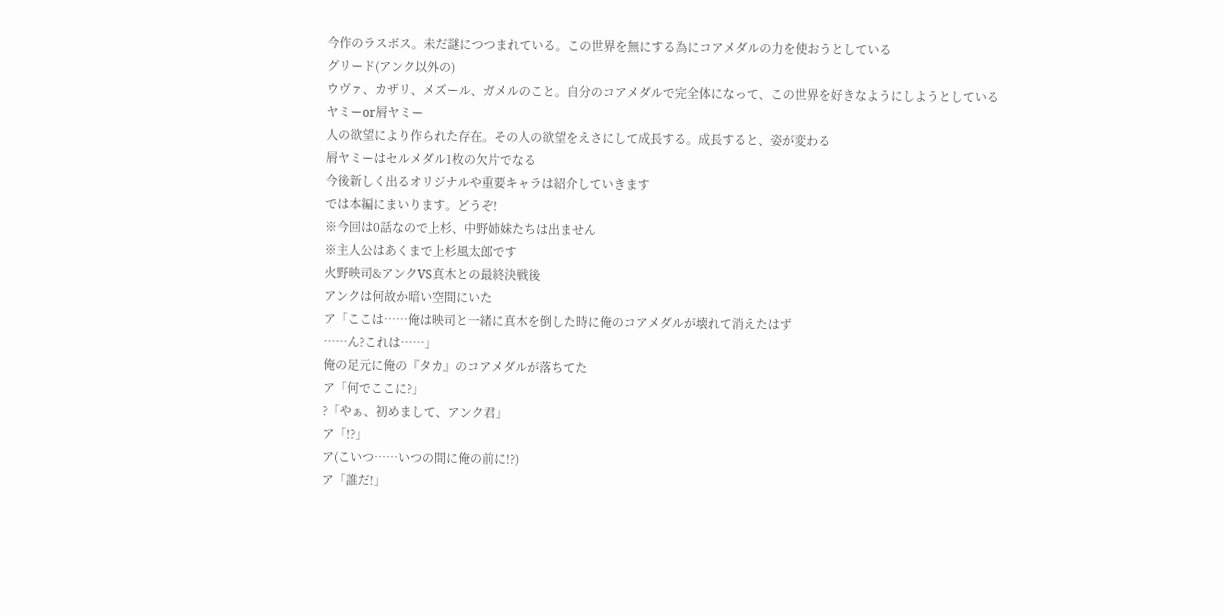今作のラスボス。未だ謎につつまれている。この世界を無にする為にコアメダルの力を使おうとしている
グリード(アンク以外の)
ウヴァ、カザリ、メズール、ガメルのこと。自分のコアメダルで完全体になって、この世界を好きなようにしようとしている
ヤミーor屑ヤミー
人の欲望により作られた存在。その人の欲望をえさにして成長する。成長すると、姿が変わる
屑ヤミーはセルメダル1枚の欠片でなる
今後新しく出るオリジナルや重要キャラは紹介していきます
では本編にまいります。どうぞ!
※今回は0話なので上杉、中野姉妹たちは出ません
※主人公はあくまで上杉風太郎です
火野映司&アンクVS真木との最終決戦後
アンクは何故か暗い空間にいた
ア「ここは……俺は映司と一緒に真木を倒した時に俺のコアメダルが壊れて消えたはず
……ん?これは……」
俺の足元に俺の『タカ』のコアメダルが落ちてた
ア「何でここに?」
?「やぁ、初めまして、アンク君」
ア「!?」
ア(こいつ……いつの間に俺の前に!?)
ア「誰だ!」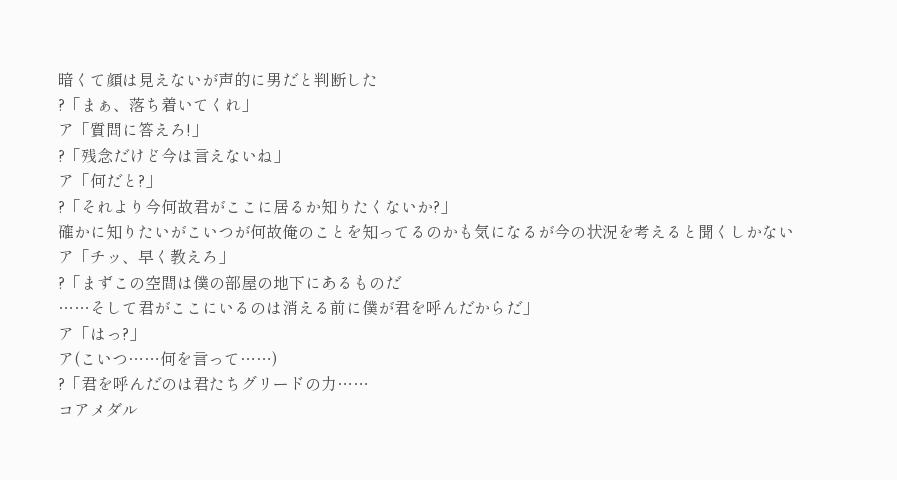暗くて顔は見えないが声的に男だと判断した
?「まぁ、落ち着いてくれ」
ア「質問に答えろ!」
?「残念だけど今は言えないね」
ア「何だと?」
?「それより今何故君がここに居るか知りたくないか?」
確かに知りたいがこいつが何故俺のことを知ってるのかも気になるが今の状況を考えると聞くしかない
ア「チッ、早く教えろ」
?「まずこの空間は僕の部屋の地下にあるものだ
……そして君がここにいるのは消える前に僕が君を呼んだからだ」
ア「はっ?」
ア(こいつ……何を言って……)
?「君を呼んだのは君たちグリードの力……
コアメダル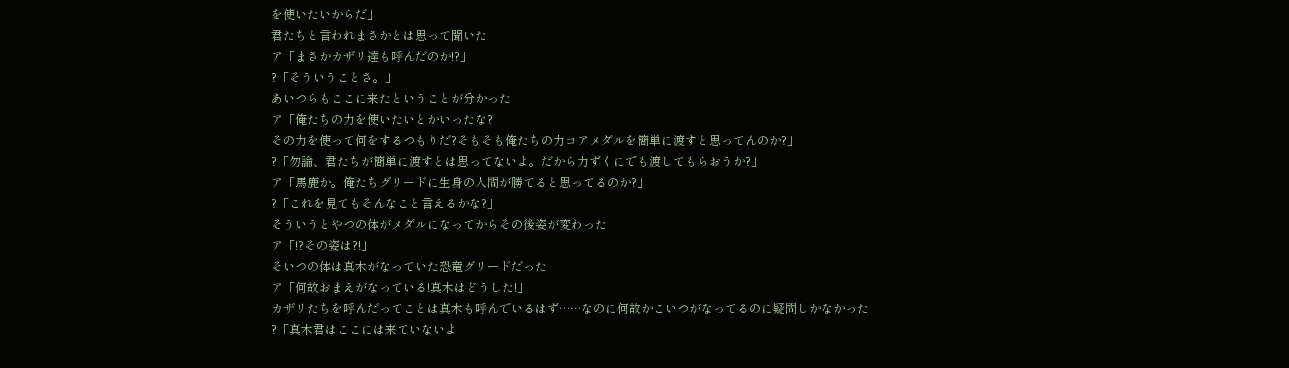を使いたいからだ」
君たちと言われまさかとは思って聞いた
ア「まさかカザリ達も呼んだのか!?」
?「そういうことさ。」
あいつらもここに来たということが分かった
ア「俺たちの力を使いたいとかいったな?
その力を使って何をするつもりだ?そもそも俺たちの力コアメダルを簡単に渡すと思ってんのか?」
?「勿論、君たちが簡単に渡すとは思ってないよ。だから力ずくにでも渡してもらおうか?」
ア「馬鹿か。俺たちグリードに生身の人間が勝てると思ってるのか?」
?「これを見てもそんなこと言えるかな?」
そういうとやつの体がメダルになってからその後姿が変わった
ア「!?その姿は?!」
そいつの体は真木がなっていた恐竜グリードだった
ア「何故おまえがなっている!真木はどうした!」
カザリたちを呼んだってことは真木も呼んでいるはず……なのに何故かこいつがなってるのに疑問しかなかった
?「真木君はここには来ていないよ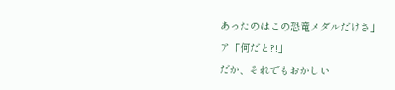あったのはこの恐竜メダルだけさ」
ア「何だと?!」
だか、それでもおかしい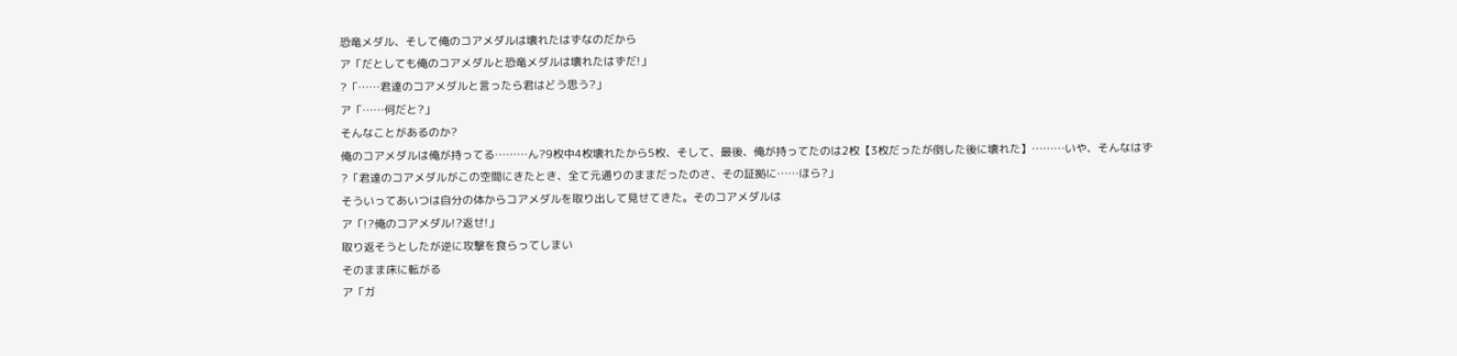恐竜メダル、そして俺のコアメダルは壊れたはずなのだから
ア「だとしても俺のコアメダルと恐竜メダルは壊れたはずだ!」
?「……君達のコアメダルと言ったら君はどう思う?」
ア「……何だと?」
そんなことがあるのか?
俺のコアメダルは俺が持ってる………ん?9枚中4枚壊れたから5枚、そして、最後、俺が持ってたのは2枚【3枚だったが倒した後に壊れた】………いや、そんなはず
?「君達のコアメダルがこの空間にきたとき、全て元通りのままだったのさ、その証拠に……ほら?」
そういってあいつは自分の体からコアメダルを取り出して見せてきた。そのコアメダルは
ア「!?俺のコアメダル!?返せ!」
取り返そうとしたが逆に攻撃を食らってしまい
そのまま床に転がる
ア「ガ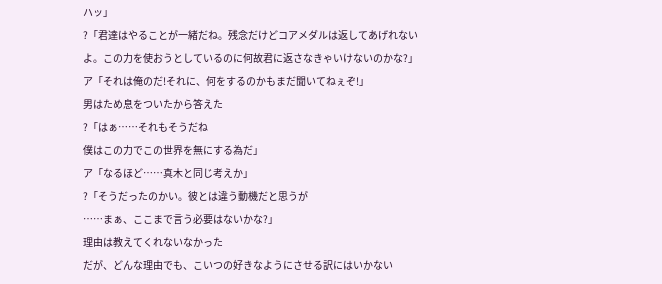ハッ」
?「君達はやることが一緒だね。残念だけどコアメダルは返してあげれないよ。この力を使おうとしているのに何故君に返さなきゃいけないのかな?」
ア「それは俺のだ!それに、何をするのかもまだ聞いてねぇぞ!」
男はため息をついたから答えた
?「はぁ……それもそうだね
僕はこの力でこの世界を無にする為だ」
ア「なるほど……真木と同じ考えか」
?「そうだったのかい。彼とは違う動機だと思うが
……まぁ、ここまで言う必要はないかな?」
理由は教えてくれないなかった
だが、どんな理由でも、こいつの好きなようにさせる訳にはいかない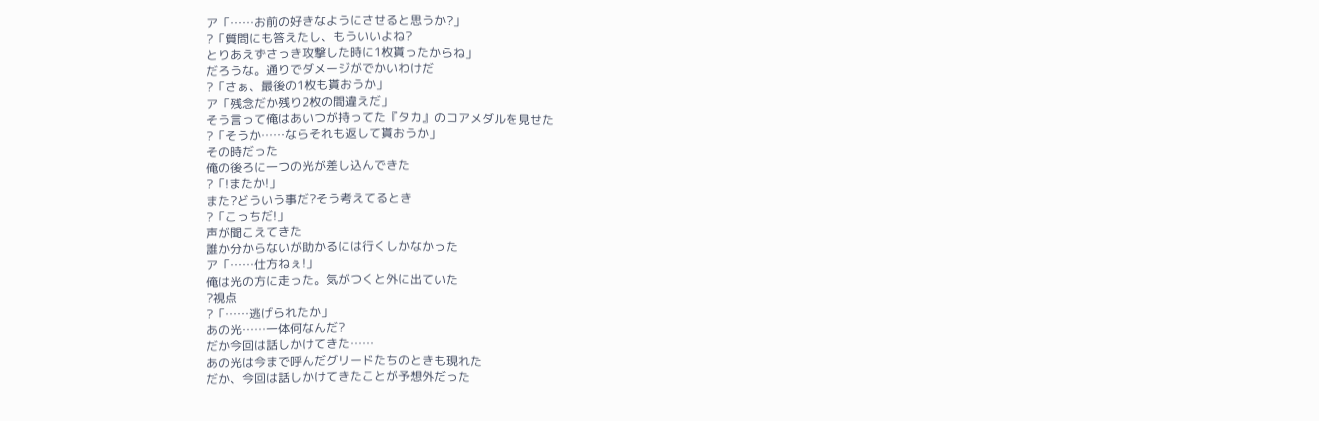ア「……お前の好きなようにさせると思うか?」
?「質問にも答えたし、もういいよね?
とりあえずさっき攻撃した時に1枚貰ったからね」
だろうな。通りでダメージがでかいわけだ
?「さぁ、最後の1枚も貰おうか」
ア「残念だか残り2枚の間違えだ」
そう言って俺はあいつが持ってた『タカ』のコアメダルを見せた
?「そうか……ならそれも返して貰おうか」
その時だった
俺の後ろに一つの光が差し込んできた
?「!またか!」
また?どういう事だ?そう考えてるとき
?「こっちだ!」
声が聞こえてきた
誰か分からないが助かるには行くしかなかった
ア「……仕方ねぇ!」
俺は光の方に走った。気がつくと外に出ていた
?視点
?「……逃げられたか」
あの光……一体何なんだ?
だか今回は話しかけてきた……
あの光は今まで呼んだグリードたちのときも現れた
だか、今回は話しかけてきたことが予想外だった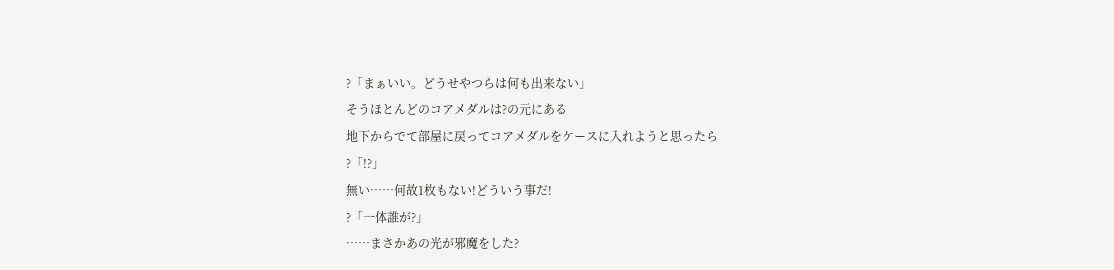?「まぁいい。どうせやつらは何も出来ない」
そうほとんどのコアメダルは?の元にある
地下からでて部屋に戻ってコアメダルをケースに入れようと思ったら
?「!?」
無い……何故1枚もない!どういう事だ!
?「一体誰が?」
……まさかあの光が邪魔をした?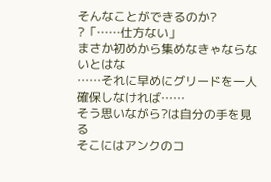そんなことができるのか?
?「……仕方ない」
まさか初めから集めなきゃならないとはな
……それに早めにグリードを一人確保しなければ……
そう思いながら?は自分の手を見る
そこにはアンクのコ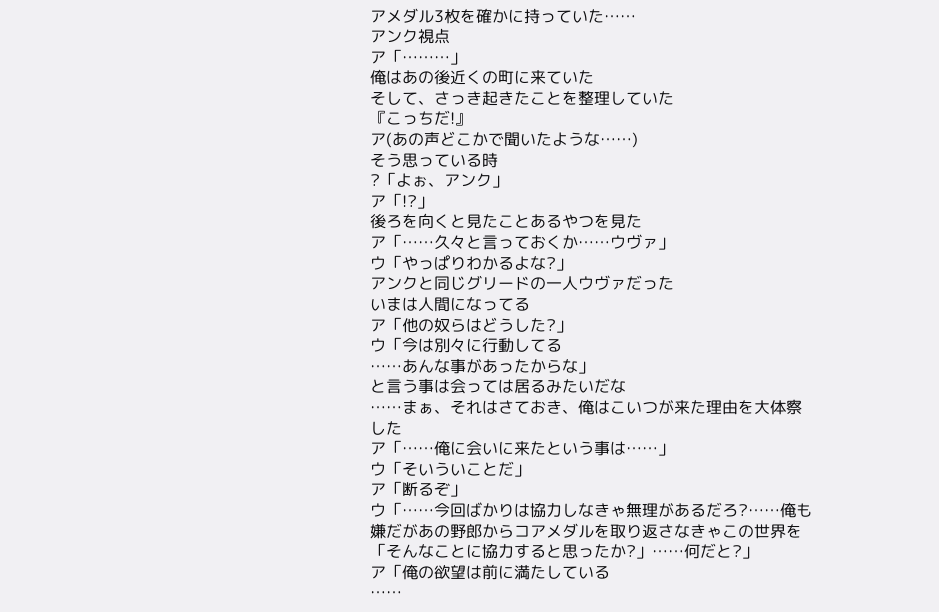アメダル3枚を確かに持っていた……
アンク視点
ア「………」
俺はあの後近くの町に来ていた
そして、さっき起きたことを整理していた
『こっちだ!』
ア(あの声どこかで聞いたような……)
そう思っている時
?「よぉ、アンク」
ア「!?」
後ろを向くと見たことあるやつを見た
ア「……久々と言っておくか……ウヴァ」
ウ「やっぱりわかるよな?」
アンクと同じグリードの一人ウヴァだった
いまは人間になってる
ア「他の奴らはどうした?」
ウ「今は別々に行動してる
……あんな事があったからな」
と言う事は会っては居るみたいだな
……まぁ、それはさておき、俺はこいつが来た理由を大体察した
ア「……俺に会いに来たという事は……」
ウ「そいういことだ」
ア「断るぞ」
ウ「……今回ばかりは協力しなきゃ無理があるだろ?……俺も嫌だがあの野郎からコアメダルを取り返さなきゃこの世界を「そんなことに協力すると思ったか?」……何だと?」
ア「俺の欲望は前に満たしている
……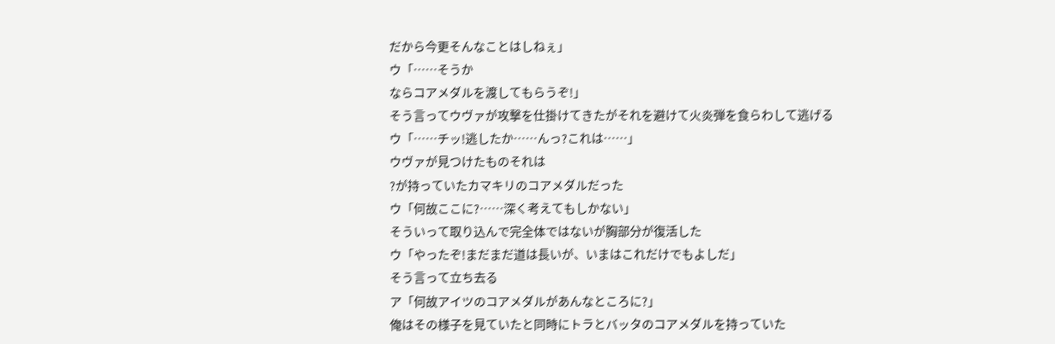だから今更そんなことはしねぇ」
ウ「……そうか
ならコアメダルを渡してもらうぞ!」
そう言ってウヴァが攻撃を仕掛けてきたがそれを避けて火炎弾を食らわして逃げる
ウ「……チッ!逃したか……んっ?これは……」
ウヴァが見つけたものそれは
?が持っていたカマキリのコアメダルだった
ウ「何故ここに?……深く考えてもしかない」
そういって取り込んで完全体ではないが胸部分が復活した
ウ「やったぞ!まだまだ道は長いが、いまはこれだけでもよしだ」
そう言って立ち去る
ア「何故アイツのコアメダルがあんなところに?」
俺はその様子を見ていたと同時にトラとバッタのコアメダルを持っていた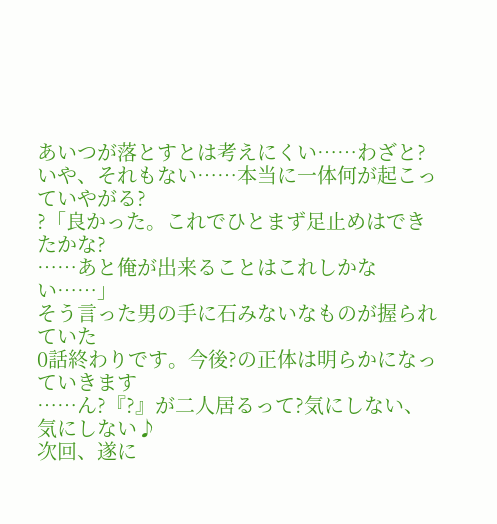あいつが落とすとは考えにくい……わざと?いや、それもない……本当に一体何が起こっていやがる?
?「良かった。これでひとまず足止めはできたかな?
……あと俺が出来ることはこれしかない……」
そう言った男の手に石みないなものが握られていた
0話終わりです。今後?の正体は明らかになっていきます
……ん?『?』が二人居るって?気にしない、気にしない♪
次回、遂に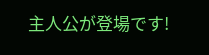主人公が登場です!